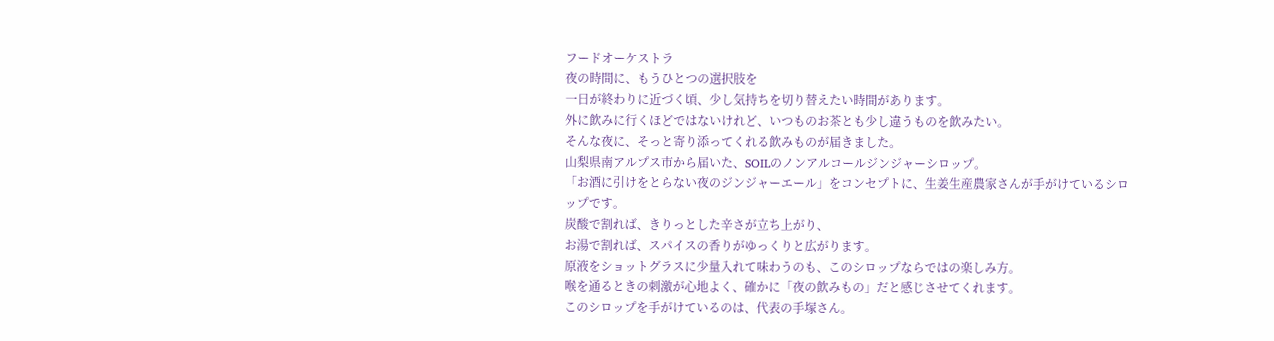フードオーケストラ
夜の時間に、もうひとつの選択肢を
一日が終わりに近づく頃、少し気持ちを切り替えたい時間があります。
外に飲みに行くほどではないけれど、いつものお茶とも少し違うものを飲みたい。
そんな夜に、そっと寄り添ってくれる飲みものが届きました。
山梨県南アルプス市から届いた、SOILのノンアルコールジンジャーシロップ。
「お酒に引けをとらない夜のジンジャーエール」をコンセプトに、生姜生産農家さんが手がけているシロップです。
炭酸で割れば、きりっとした辛さが立ち上がり、
お湯で割れば、スパイスの香りがゆっくりと広がります。
原液をショットグラスに少量入れて味わうのも、このシロップならではの楽しみ方。
喉を通るときの刺激が心地よく、確かに「夜の飲みもの」だと感じさせてくれます。
このシロップを手がけているのは、代表の手塚さん。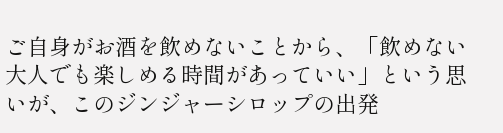ご自身がお酒を飲めないことから、「飲めない大人でも楽しめる時間があっていい」という思いが、このジンジャーシロップの出発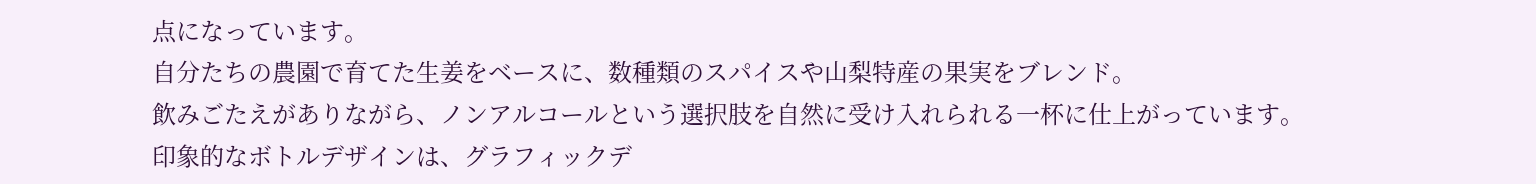点になっています。
自分たちの農園で育てた生姜をベースに、数種類のスパイスや山梨特産の果実をブレンド。
飲みごたえがありながら、ノンアルコールという選択肢を自然に受け入れられる一杯に仕上がっています。
印象的なボトルデザインは、グラフィックデ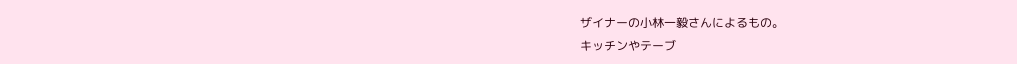ザイナーの小林一毅さんによるもの。
キッチンやテーブ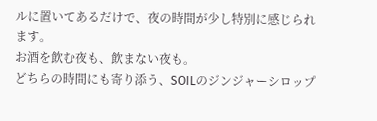ルに置いてあるだけで、夜の時間が少し特別に感じられます。
お酒を飲む夜も、飲まない夜も。
どちらの時間にも寄り添う、SOILのジンジャーシロップ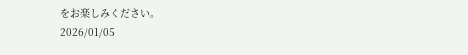をお楽しみください。
2026/01/05